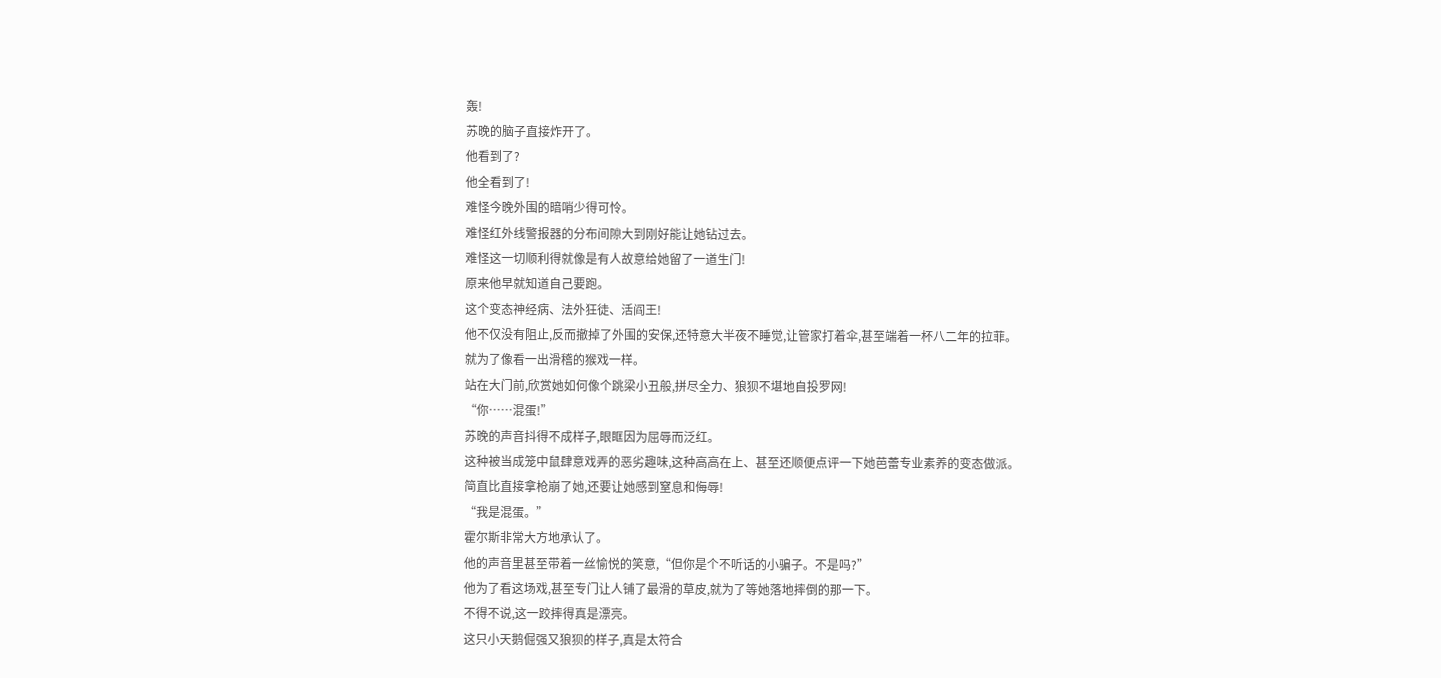轰!
苏晚的脑子直接炸开了。
他看到了?
他全看到了!
难怪今晚外围的暗哨少得可怜。
难怪红外线警报器的分布间隙大到刚好能让她钻过去。
难怪这一切顺利得就像是有人故意给她留了一道生门!
原来他早就知道自己要跑。
这个变态神经病、法外狂徒、活阎王!
他不仅没有阻止,反而撤掉了外围的安保,还特意大半夜不睡觉,让管家打着伞,甚至端着一杯八二年的拉菲。
就为了像看一出滑稽的猴戏一样。
站在大门前,欣赏她如何像个跳梁小丑般,拼尽全力、狼狈不堪地自投罗网!
“你……混蛋!”
苏晚的声音抖得不成样子,眼眶因为屈辱而泛红。
这种被当成笼中鼠肆意戏弄的恶劣趣味,这种高高在上、甚至还顺便点评一下她芭蕾专业素养的变态做派。
简直比直接拿枪崩了她,还要让她感到窒息和侮辱!
“我是混蛋。”
霍尔斯非常大方地承认了。
他的声音里甚至带着一丝愉悦的笑意,“但你是个不听话的小骗子。不是吗?”
他为了看这场戏,甚至专门让人铺了最滑的草皮,就为了等她落地摔倒的那一下。
不得不说,这一跤摔得真是漂亮。
这只小天鹅倔强又狼狈的样子,真是太符合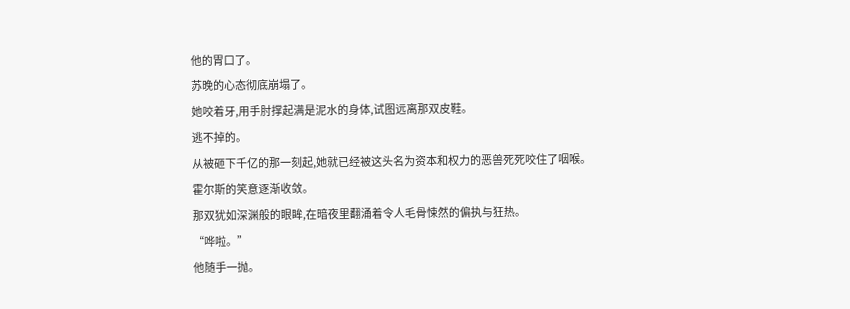他的胃口了。
苏晚的心态彻底崩塌了。
她咬着牙,用手肘撑起满是泥水的身体,试图远离那双皮鞋。
逃不掉的。
从被砸下千亿的那一刻起,她就已经被这头名为资本和权力的恶兽死死咬住了咽喉。
霍尔斯的笑意逐渐收敛。
那双犹如深渊般的眼眸,在暗夜里翻涌着令人毛骨悚然的偏执与狂热。
“哗啦。”
他随手一抛。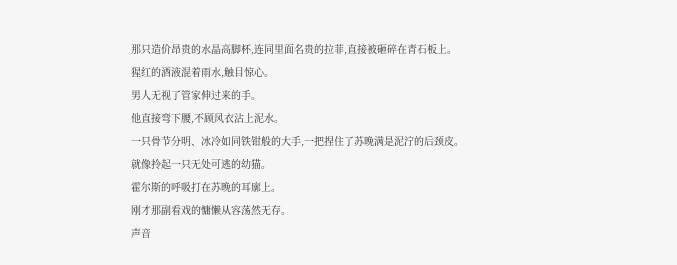那只造价昂贵的水晶高脚杯,连同里面名贵的拉菲,直接被砸碎在青石板上。
猩红的酒液混着雨水,触目惊心。
男人无视了管家伸过来的手。
他直接弯下腰,不顾风衣沾上泥水。
一只骨节分明、冰冷如同铁钳般的大手,一把捏住了苏晚满是泥泞的后颈皮。
就像拎起一只无处可逃的幼猫。
霍尔斯的呼吸打在苏晚的耳廓上。
刚才那副看戏的慵懒从容荡然无存。
声音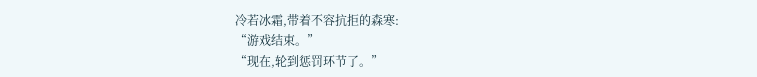冷若冰霜,带着不容抗拒的森寒:
“游戏结束。”
“现在,轮到惩罚环节了。”